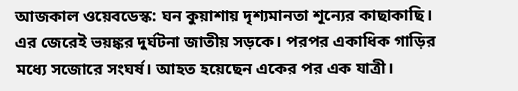আজকাল ওয়েবডেস্ক: ঘন কুয়াশায় দৃশ্যমানতা শূন্যের কাছাকাছি। এর জেরেই ভয়ঙ্কর দুর্ঘটনা জাতীয় সড়কে। পরপর একাধিক গাড়ির মধ্যে সজোরে সংঘর্ষ। আহত হয়েছেন একের পর এক যাত্রী।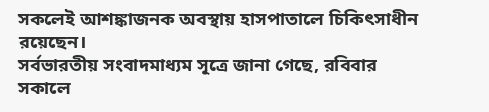সকলেই আশঙ্কাজনক অবস্থায় হাসপাতালে চিকিৎসাধীন রয়েছেন।
সর্বভারতীয় সংবাদমাধ্যম সূত্রে জানা গেছে, রবিবার সকালে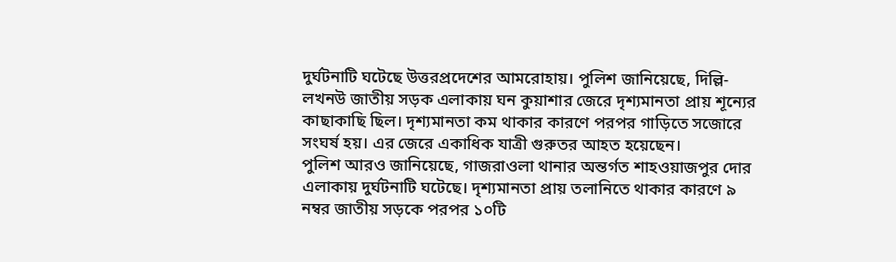দুর্ঘটনাটি ঘটেছে উত্তরপ্রদেশের আমরোহায়। পুলিশ জানিয়েছে, দিল্লি-লখনউ জাতীয় সড়ক এলাকায় ঘন কুয়াশার জেরে দৃশ্যমানতা প্রায় শূন্যের কাছাকাছি ছিল। দৃশ্যমানতা কম থাকার কারণে পরপর গাড়িতে সজোরে সংঘর্ষ হয়। এর জেরে একাধিক যাত্রী গুরুতর আহত হয়েছেন।
পুলিশ আরও জানিয়েছে, গাজরাওলা থানার অন্তর্গত শাহওয়াজপুর দোর এলাকায় দুর্ঘটনাটি ঘটেছে। দৃশ্যমানতা প্রায় তলানিতে থাকার কারণে ৯ নম্বর জাতীয় সড়কে পরপর ১০টি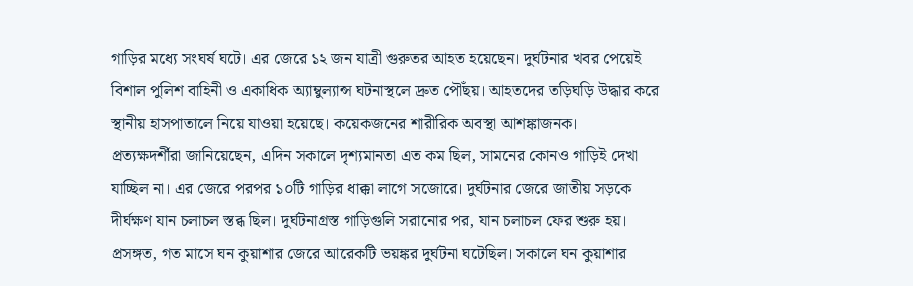গাড়ির মধ্যে সংঘর্ষ ঘটে। এর জেরে ১২ জন যাত্রী গুরুতর আহত হয়েছেন। দুর্ঘটনার খবর পেয়েই বিশাল পুলিশ বাহিনী ও একাধিক অ্যাম্বুল্যান্স ঘটনাস্থলে দ্রুত পৌঁছয়। আহতদের তড়িঘড়ি উদ্ধার করে স্থানীয় হাসপাতালে নিয়ে যাওয়া হয়েছে। কয়েকজনের শারীরিক অবস্থা আশঙ্কাজনক।
প্রত্যক্ষদর্শীরা জানিয়েছেন, এদিন সকালে দৃশ্যমানতা এত কম ছিল, সামনের কোনও গাড়িই দেখা যাচ্ছিল না। এর জেরে পরপর ১০টি গাড়ির ধাক্কা লাগে সজোরে। দুর্ঘটনার জেরে জাতীয় সড়কে দীর্ঘক্ষণ যান চলাচল স্তব্ধ ছিল। দুর্ঘটনাগ্রস্ত গাড়িগুলি সরানোর পর, যান চলাচল ফের শুরু হয়।
প্রসঙ্গত, গত মাসে ঘন কুয়াশার জেরে আরেকটি ভয়ঙ্কর দুর্ঘটনা ঘটেছিল। সকালে ঘন কুয়াশার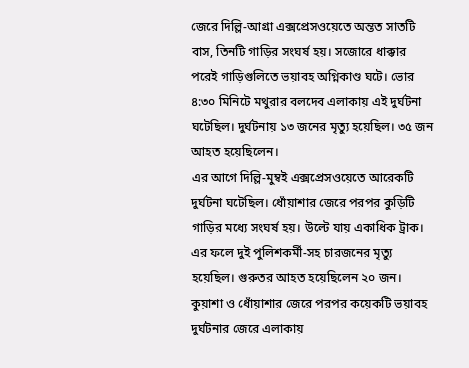জেরে দিল্লি-আগ্রা এক্সপ্রেসওয়েতে অন্তত সাতটি বাস, তিনটি গাড়ির সংঘর্ষ হয়। সজোরে ধাক্কার পরেই গাড়িগুলিতে ভয়াবহ অগ্নিকাণ্ড ঘটে। ভোর ৪:৩০ মিনিটে মথুরার বলদেব এলাকায় এই দুর্ঘটনা ঘটেছিল। দুর্ঘটনায় ১৩ জনের মৃত্যু হয়েছিল। ৩৫ জন আহত হয়েছিলেন।
এর আগে দিল্লি-মুম্বই এক্সপ্রেসওয়েতে আরেকটি দুর্ঘটনা ঘটেছিল। ধোঁয়াশার জেরে পরপর কুড়িটি গাড়ির মধ্যে সংঘর্ষ হয়। উল্টে যায় একাধিক ট্রাক। এর ফলে দুই পুলিশকর্মী-সহ চারজনের মৃত্যু হয়েছিল। গুরুতর আহত হয়েছিলেন ২০ জন। কুয়াশা ও ধোঁয়াশার জেরে পরপর কয়েকটি ভয়াবহ দুর্ঘটনার জেরে এলাকায়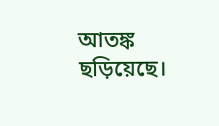আতঙ্ক ছড়িয়েছে।